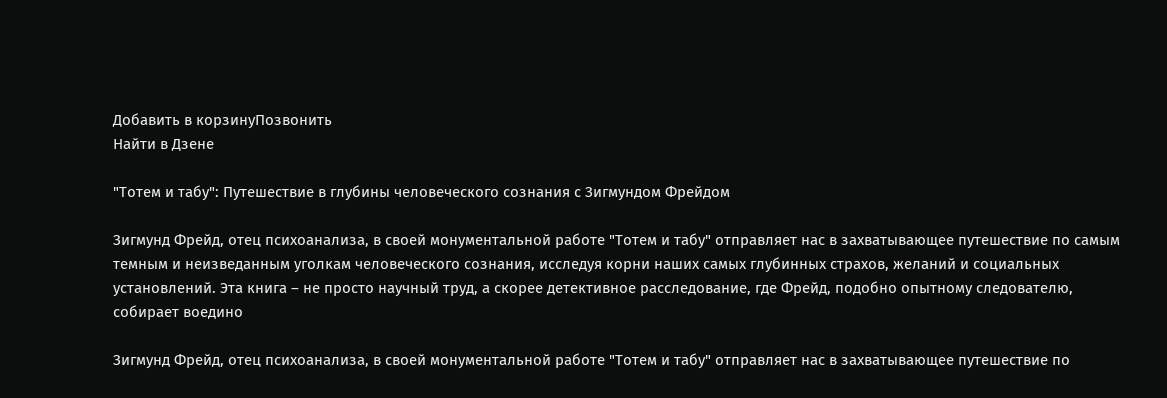Добавить в корзинуПозвонить
Найти в Дзене

"Тотем и табу": Путешествие в глубины человеческого сознания с Зигмундом Фрейдом

Зигмунд Фрейд, отец психоанализа, в своей монументальной работе "Тотем и табу" отправляет нас в захватывающее путешествие по самым темным и неизведанным уголкам человеческого сознания, исследуя корни наших самых глубинных страхов, желаний и социальных установлений. Эта книга – не просто научный труд, а скорее детективное расследование, где Фрейд, подобно опытному следователю, собирает воедино

Зигмунд Фрейд, отец психоанализа, в своей монументальной работе "Тотем и табу" отправляет нас в захватывающее путешествие по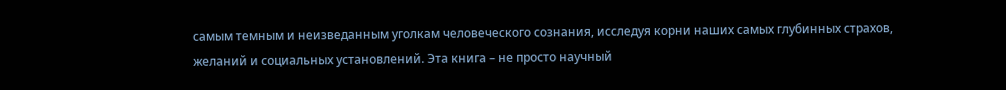самым темным и неизведанным уголкам человеческого сознания, исследуя корни наших самых глубинных страхов, желаний и социальных установлений. Эта книга – не просто научный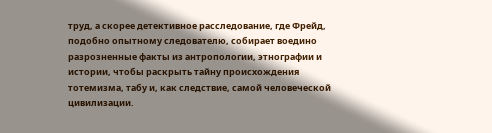труд, а скорее детективное расследование, где Фрейд, подобно опытному следователю, собирает воедино разрозненные факты из антропологии, этнографии и истории, чтобы раскрыть тайну происхождения тотемизма, табу и, как следствие, самой человеческой цивилизации.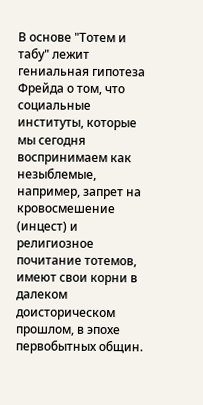В основе "Тотем и табу" лежит гениальная гипотеза Фрейда о том, что социальные институты, которые мы сегодня воспринимаем как незыблемые, например, запрет на кровосмешение (инцест) и религиозное почитание тотемов, имеют свои корни в далеком доисторическом прошлом, в эпохе первобытных общин.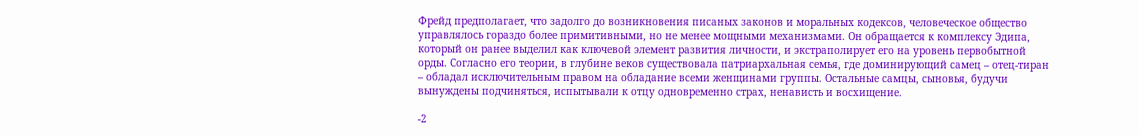Фрейд предполагает, что задолго до возникновения писаных законов и моральных кодексов, человеческое общество управлялось гораздо более примитивными, но не менее мощными механизмами. Он обращается к комплексу Эдипа, который он ранее выделил как ключевой элемент развития личности, и экстраполирует его на уровень первобытной орды. Согласно его теории, в глубине веков существовала патриархальная семья, где доминирующий самец – отец-тиран – обладал исключительным правом на обладание всеми женщинами группы. Остальные самцы, сыновья, будучи вынуждены подчиняться, испытывали к отцу одновременно страх, ненависть и восхищение.

-2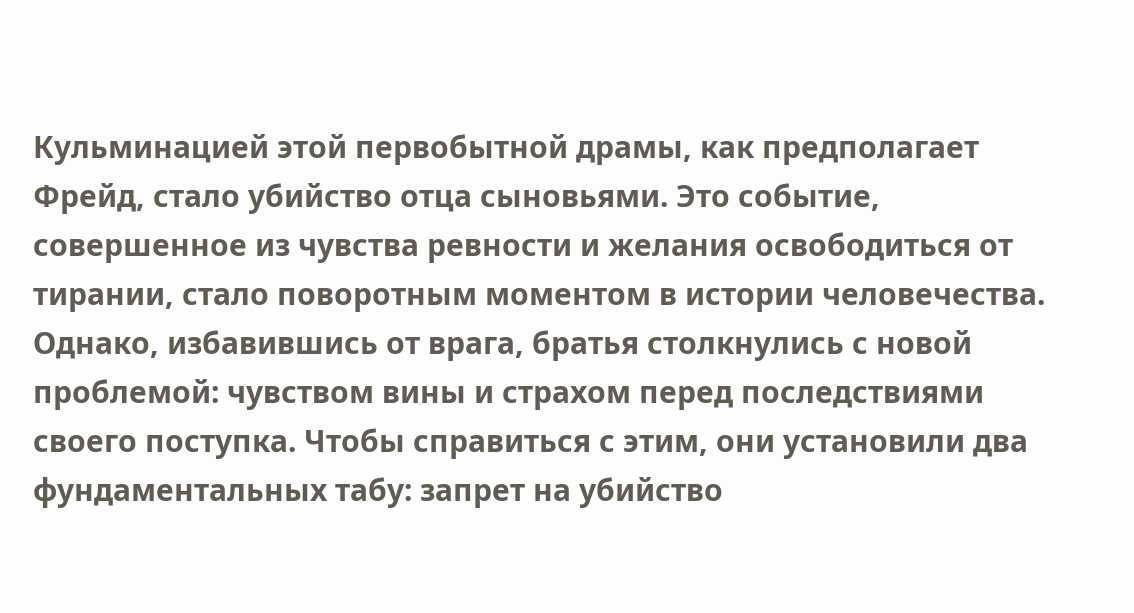Кульминацией этой первобытной драмы, как предполагает Фрейд, стало убийство отца сыновьями. Это событие, совершенное из чувства ревности и желания освободиться от тирании, стало поворотным моментом в истории человечества. Однако, избавившись от врага, братья столкнулись с новой проблемой: чувством вины и страхом перед последствиями своего поступка. Чтобы справиться с этим, они установили два фундаментальных табу: запрет на убийство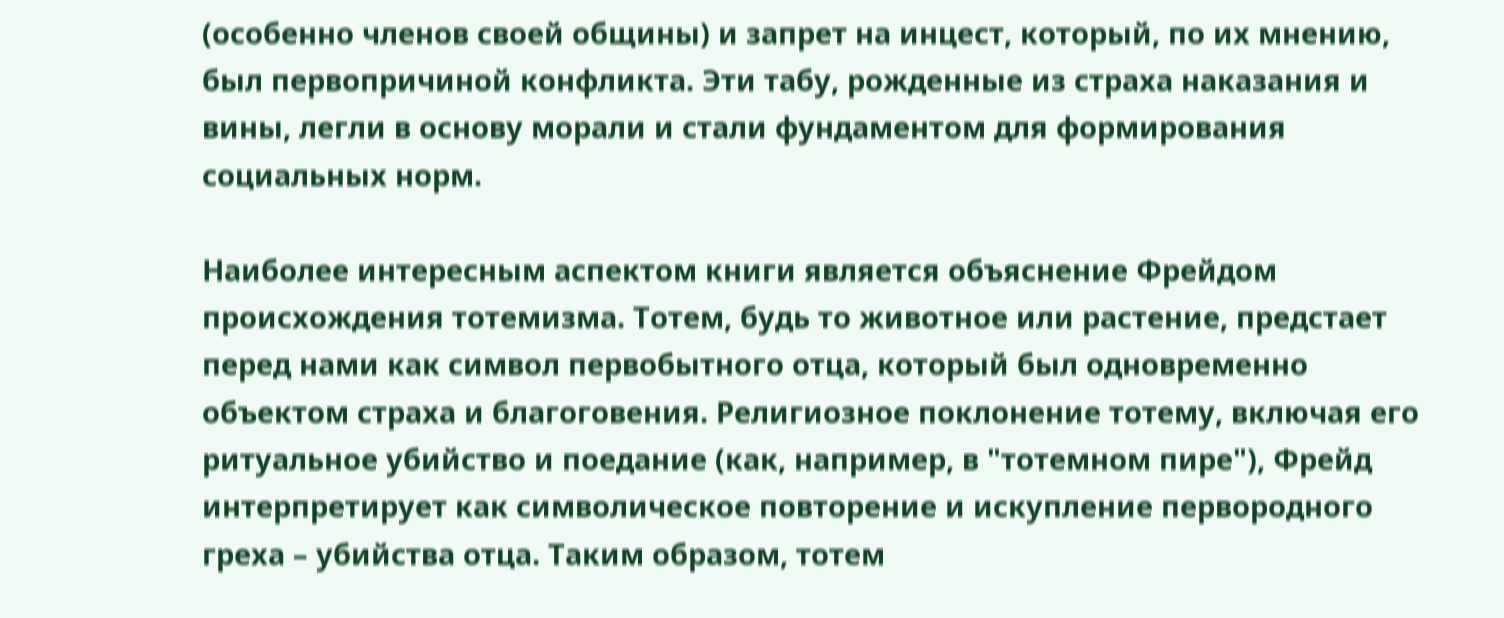(особенно членов своей общины) и запрет на инцест, который, по их мнению, был первопричиной конфликта. Эти табу, рожденные из страха наказания и вины, легли в основу морали и стали фундаментом для формирования социальных норм.

Наиболее интересным аспектом книги является объяснение Фрейдом происхождения тотемизма. Тотем, будь то животное или растение, предстает перед нами как символ первобытного отца, который был одновременно объектом страха и благоговения. Религиозное поклонение тотему, включая его ритуальное убийство и поедание (как, например, в "тотемном пире"), Фрейд интерпретирует как символическое повторение и искупление первородного греха – убийства отца. Таким образом, тотем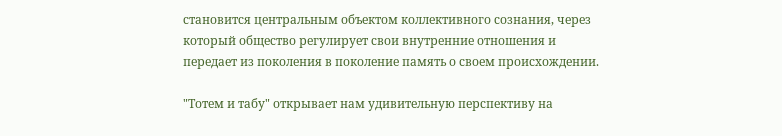становится центральным объектом коллективного сознания, через который общество регулирует свои внутренние отношения и передает из поколения в поколение память о своем происхождении.

"Тотем и табу" открывает нам удивительную перспективу на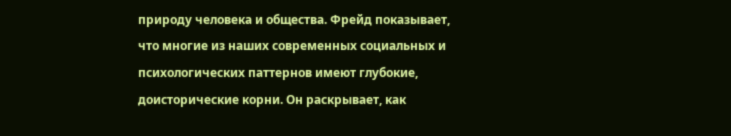природу человека и общества. Фрейд показывает, что многие из наших современных социальных и психологических паттернов имеют глубокие, доисторические корни. Он раскрывает, как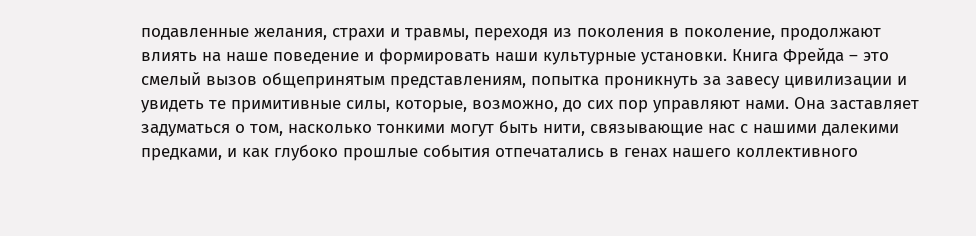подавленные желания, страхи и травмы, переходя из поколения в поколение, продолжают влиять на наше поведение и формировать наши культурные установки. Книга Фрейда – это смелый вызов общепринятым представлениям, попытка проникнуть за завесу цивилизации и увидеть те примитивные силы, которые, возможно, до сих пор управляют нами. Она заставляет задуматься о том, насколько тонкими могут быть нити, связывающие нас с нашими далекими предками, и как глубоко прошлые события отпечатались в генах нашего коллективного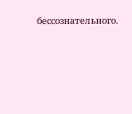бессознательного.